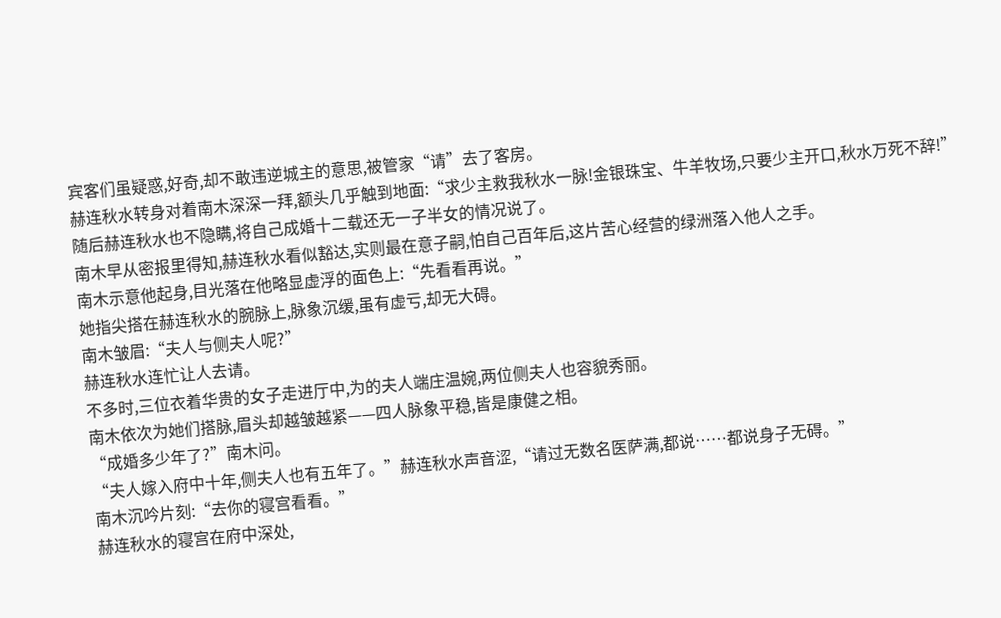宾客们虽疑惑,好奇,却不敢违逆城主的意思,被管家“请”去了客房。
赫连秋水转身对着南木深深一拜,额头几乎触到地面:“求少主救我秋水一脉!金银珠宝、牛羊牧场,只要少主开口,秋水万死不辞!”
随后赫连秋水也不隐瞒,将自己成婚十二载还无一子半女的情况说了。
南木早从密报里得知,赫连秋水看似豁达,实则最在意子嗣,怕自己百年后,这片苦心经营的绿洲落入他人之手。
南木示意他起身,目光落在他略显虚浮的面色上:“先看看再说。”
她指尖搭在赫连秋水的腕脉上,脉象沉缓,虽有虚亏,却无大碍。
南木皱眉:“夫人与侧夫人呢?”
赫连秋水连忙让人去请。
不多时,三位衣着华贵的女子走进厅中,为的夫人端庄温婉,两位侧夫人也容貌秀丽。
南木依次为她们搭脉,眉头却越皱越紧——四人脉象平稳,皆是康健之相。
“成婚多少年了?”南木问。
“夫人嫁入府中十年,侧夫人也有五年了。”赫连秋水声音涩,“请过无数名医萨满,都说……都说身子无碍。”
南木沉吟片刻:“去你的寝宫看看。”
赫连秋水的寝宫在府中深处,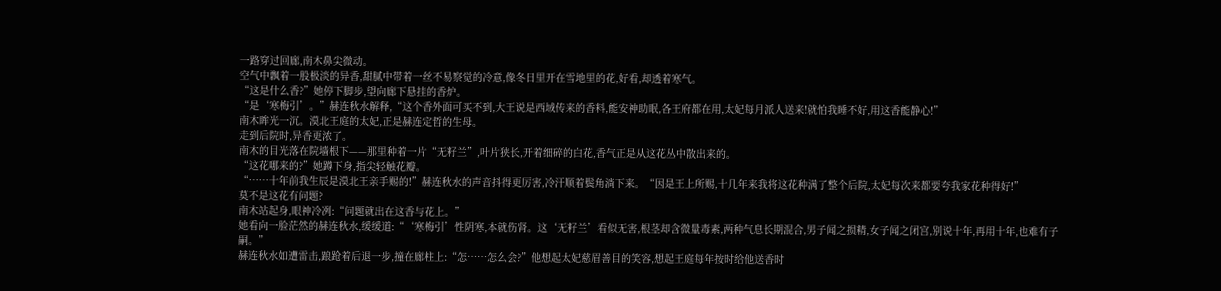一路穿过回廊,南木鼻尖微动。
空气中飘着一股极淡的异香,甜腻中带着一丝不易察觉的冷意,像冬日里开在雪地里的花,好看,却透着寒气。
“这是什么香?”她停下脚步,望向廊下悬挂的香炉。
“是‘寒梅引’。”赫连秋水解释,“这个香外面可买不到,大王说是西域传来的香料,能安神助眠,各王府都在用,太妃每月派人送来!就怕我睡不好,用这香能静心!”
南木眸光一沉。漠北王庭的太妃,正是赫连定哲的生母。
走到后院时,异香更浓了。
南木的目光落在院墙根下——那里种着一片“无籽兰”,叶片狭长,开着细碎的白花,香气正是从这花丛中散出来的。
“这花哪来的?”她蹲下身,指尖轻触花瓣。
“……十年前我生辰是漠北王亲手赐的!”赫连秋水的声音抖得更厉害,冷汗顺着鬓角淌下来。“因是王上所赐,十几年来我将这花种满了整个后院,太妃每次来都要夸我家花种得好!”
莫不是这花有问题?
南木站起身,眼神冷冽:“问题就出在这香与花上。”
她看向一脸茫然的赫连秋水,缓缓道:“‘寒梅引’性阴寒,本就伤肾。这‘无籽兰’看似无害,根茎却含微量毒素,两种气息长期混合,男子闻之损精,女子闻之闭宫,别说十年,再用十年,也难有子嗣。”
赫连秋水如遭雷击,踉跄着后退一步,撞在廊柱上:“怎……怎么会?”他想起太妃慈眉善目的笑容,想起王庭每年按时给他送香时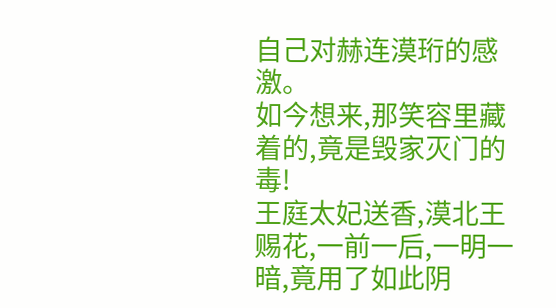自己对赫连漠珩的感激。
如今想来,那笑容里藏着的,竟是毁家灭门的毒!
王庭太妃送香,漠北王赐花,一前一后,一明一暗,竟用了如此阴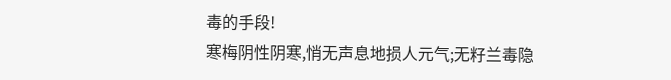毒的手段!
寒梅阴性阴寒,悄无声息地损人元气;无籽兰毒隐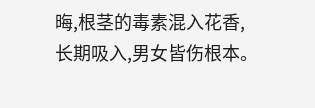晦,根茎的毒素混入花香,长期吸入,男女皆伤根本。